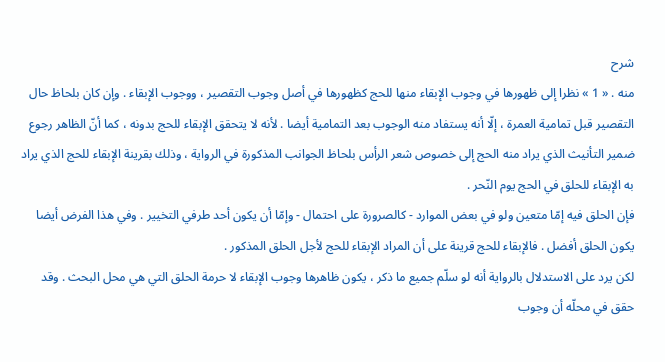شرح
منه . « 1 » نظرا إلى ظهورها في وجوب الإبقاء منها للحج كظهورها في أصل وجوب التقصير ، ووجوب الإبقاء . وإن كان بلحاظ حال التقصير قبل تمامية العمرة ، إلّا أنه يستفاد منه الوجوب بعد التمامية أيضا . لأنه لا يتحقق الإبقاء للحج بدونه ، كما أنّ الظاهر رجوع ضمير التأنيث الذي يراد منه الحج إلى خصوص شعر الرأس بلحاظ الجوانب المذكورة في الرواية ، وذلك بقرينة الإبقاء للحج الذي يراد به الإبقاء للحلق في الحج يوم النّحر .
فإن الحلق فيه إمّا متعين ولو في بعض الموارد - كالصرورة على احتمال - وإمّا أن يكون أحد طرفي التخيير . وفي هذا الفرض أيضا يكون الحلق أفضل . فالإبقاء للحج قرينة على أن المراد الإبقاء للحج لأجل الحلق المذكور .
لكن يرد على الاستدلال بالرواية أنه لو سلّم جميع ما ذكر ، يكون ظاهرها وجوب الإبقاء لا حرمة الحلق التي هي محل البحث . وقد حقق في محلّه أن وجوب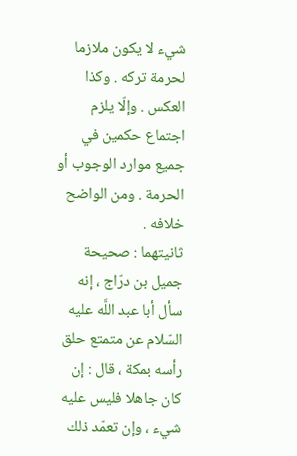شيء لا يكون ملازما لحرمة تركه . وكذا العكس . وإلّا يلزم اجتماع حكمين في جميع موارد الوجوب أو الحرمة . ومن الواضح خلافه .
ثانيتهما : صحيحة جميل بن درّاج ، إنه سأل أبا عبد اللَّه عليه السّلام عن متمتع حلق رأسه بمكة ، قال : إن كان جاهلا فليس عليه شيء ، وإن تعمّد ذلك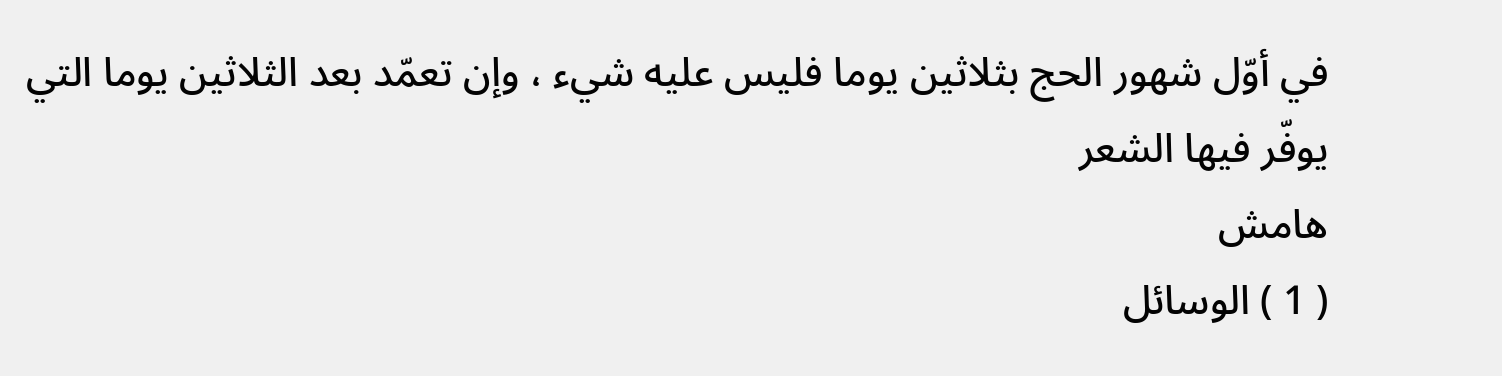في أوّل شهور الحج بثلاثين يوما فليس عليه شيء ، وإن تعمّد بعد الثلاثين يوما التي يوفّر فيها الشعر
هامش
( 1 ) الوسائل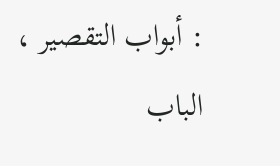: أبواب التقصير ، الباب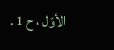الأوّل ، ح 1 .